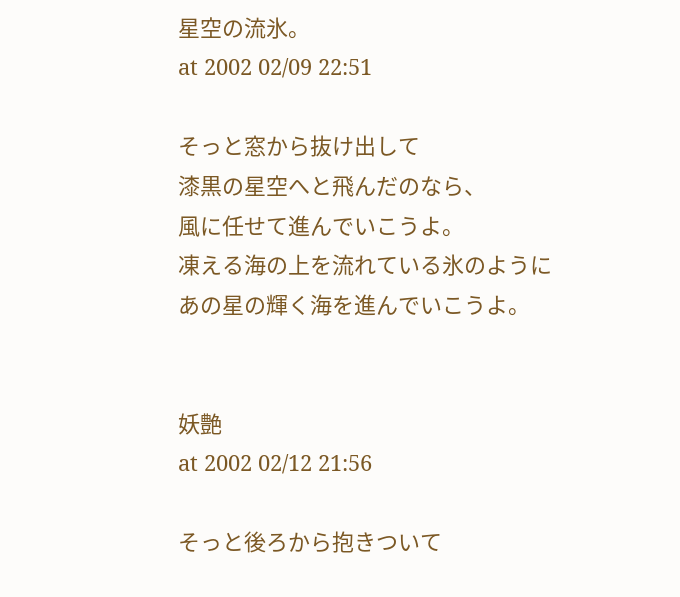星空の流氷。
at 2002 02/09 22:51

そっと窓から抜け出して
漆黒の星空へと飛んだのなら、
風に任せて進んでいこうよ。
凍える海の上を流れている氷のように
あの星の輝く海を進んでいこうよ。


妖艶
at 2002 02/12 21:56

そっと後ろから抱きついて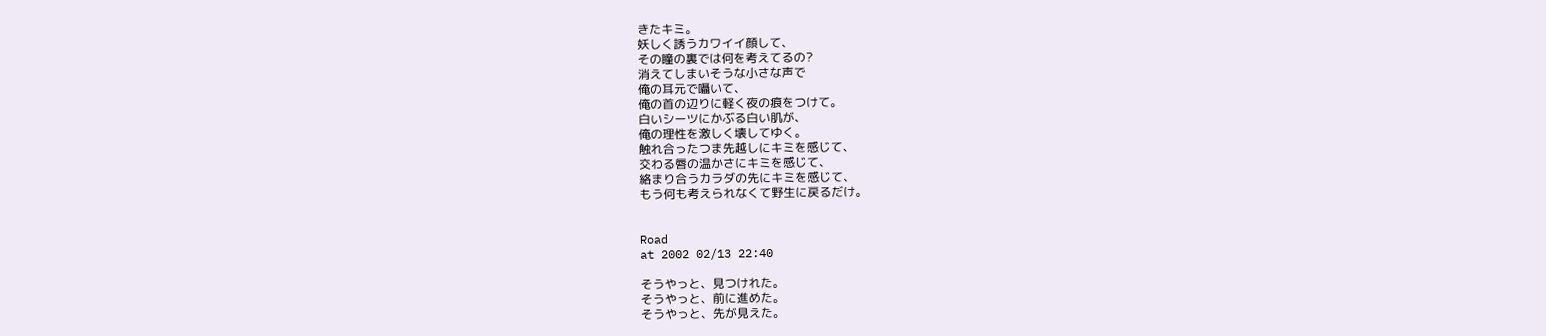きたキミ。
妖しく誘うカワイイ顔して、
その瞳の裏では何を考えてるの?
消えてしまいそうな小さな声で
俺の耳元で囁いて、
俺の首の辺りに軽く夜の痕をつけて。
白いシーツにかぶる白い肌が、
俺の理性を激しく壊してゆく。
触れ合ったつま先越しにキミを感じて、
交わる唇の温かさにキミを感じて、
絡まり合うカラダの先にキミを感じて、
もう何も考えられなくて野生に戻るだけ。


Road
at 2002 02/13 22:40

そうやっと、見つけれた。
そうやっと、前に進めた。
そうやっと、先が見えた。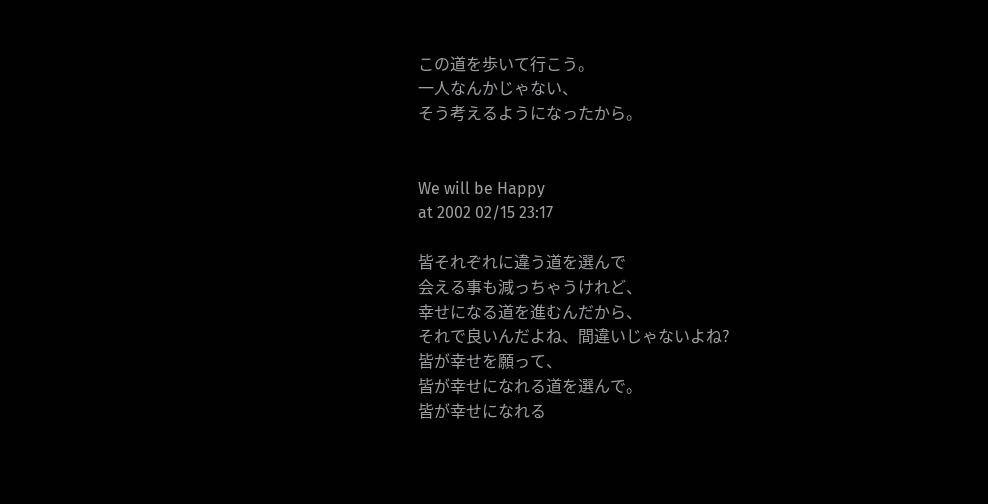この道を歩いて行こう。
一人なんかじゃない、
そう考えるようになったから。


We will be Happy
at 2002 02/15 23:17

皆それぞれに違う道を選んで
会える事も減っちゃうけれど、
幸せになる道を進むんだから、
それで良いんだよね、間違いじゃないよね?
皆が幸せを願って、
皆が幸せになれる道を選んで。
皆が幸せになれる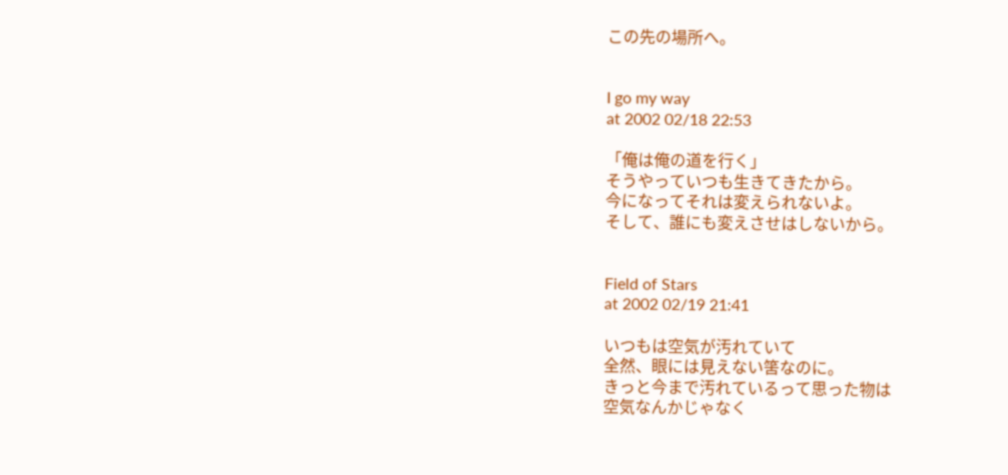この先の場所へ。


I go my way
at 2002 02/18 22:53

「俺は俺の道を行く」
そうやっていつも生きてきたから。
今になってそれは変えられないよ。
そして、誰にも変えさせはしないから。


Field of Stars
at 2002 02/19 21:41

いつもは空気が汚れていて
全然、眼には見えない筈なのに。
きっと今まで汚れているって思った物は
空気なんかじゃなく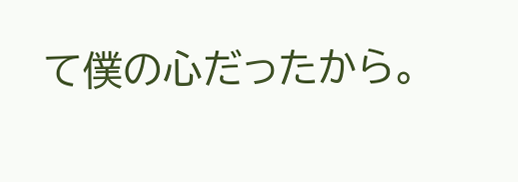て僕の心だったから。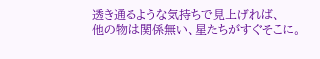透き通るような気持ちで見上げれば、
他の物は関係無い、星たちがすぐそこに。